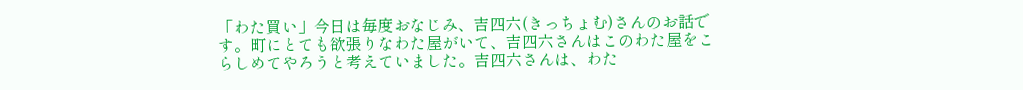「わた買い」今日は毎度おなじみ、吉四六(きっちょむ)さんのお話です。町にとても欲張りなわた屋がいて、吉四六さんはこのわた屋をこらしめてやろうと考えていました。吉四六さんは、わた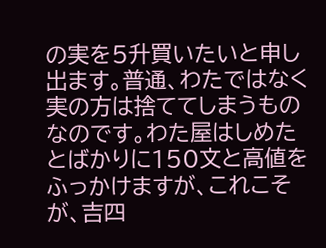の実を5升買いたいと申し出ます。普通、わたではなく実の方は捨ててしまうものなのです。わた屋はしめたとばかりに150文と高値をふっかけますが、これこそが、吉四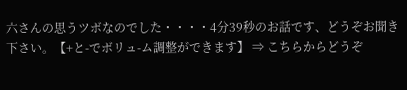六さんの思うツボなのでした・・・・4分39秒のお話です、どうぞお聞き下さい。【+と-でボリュ-ム調整ができます】 ⇒ こちらからどうぞ